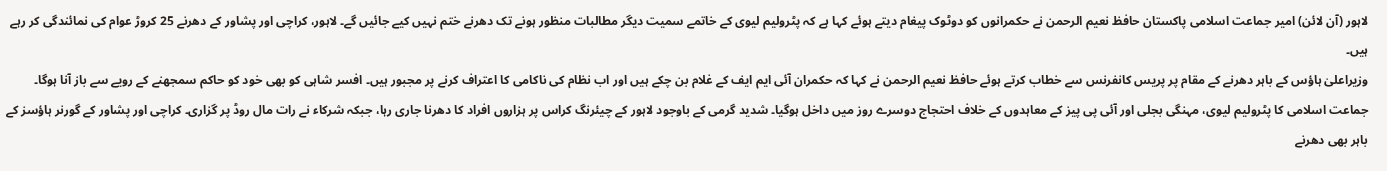لاہور (آن لائن) امیر جماعت اسلامی پاکستان حافظ نعیم الرحمن نے حکمرانوں کو دوٹوک پیغام دیتے ہوئے کہا ہے کہ پٹرولیم لیوی کے خاتمے سمیت دیگر مطالبات منظور ہونے تک دھرنے ختم نہیں کیے جائیں گے۔ لاہور، کراچی اور پشاور کے دھرنے 25 کروڑ عوام کی نمائندگی کر رہے ہیں۔
وزیراعلیٰ ہاؤس کے باہر دھرنے کے مقام پر پریس کانفرنس سے خطاب کرتے ہوئے حافظ نعیم الرحمن نے کہا کہ حکمران آئی ایم ایف کے غلام بن چکے ہیں اور اب نظام کی ناکامی کا اعتراف کرنے پر مجبور ہیں۔ افسر شاہی کو بھی خود کو حاکم سمجھنے کے رویے سے باز آنا ہوگا۔
جماعت اسلامی کا پٹرولیم لیوی، مہنگی بجلی اور آئی پی پیز کے معاہدوں کے خلاف احتجاج دوسرے روز میں داخل ہوگیا۔ شدید گرمی کے باوجود لاہور کے چیئرنگ کراس پر ہزاروں افراد کا دھرنا جاری رہا، جبکہ شرکاء نے رات مال روڈ پر گزاری۔ کراچی اور پشاور کے گورنر ہاؤسز کے باہر بھی دھرنے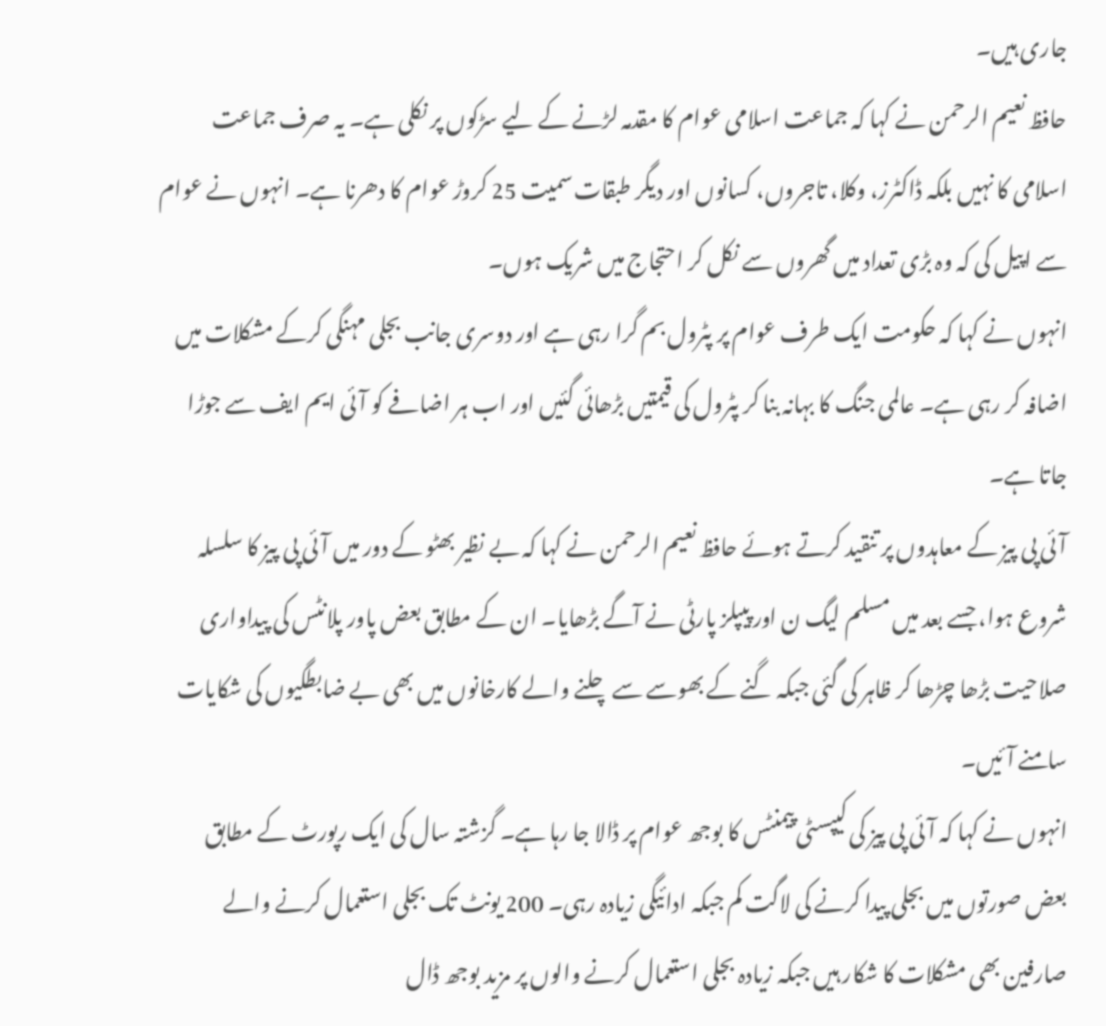جاری ہیں۔
حافظ نعیم الرحمن نے کہا کہ جماعت اسلامی عوام کا مقدمہ لڑنے کے لیے سڑکوں پر نکلی ہے۔ یہ صرف جماعت اسلامی کا نہیں بلکہ ڈاکٹرز، وکلا، تاجروں، کسانوں اور دیگر طبقات سمیت 25 کروڑ عوام کا دھرنا ہے۔ انہوں نے عوام سے اپیل کی کہ وہ بڑی تعداد میں گھروں سے نکل کر احتجاج میں شریک ہوں۔
انہوں نے کہا کہ حکومت ایک طرف عوام پر پٹرول بم گرا رہی ہے اور دوسری جانب بجلی مہنگی کرکے مشکلات میں اضافہ کر رہی ہے۔ عالمی جنگ کا بہانہ بنا کر پٹرول کی قیمتیں بڑھائی گئیں اور اب ہر اضافے کو آئی ایم ایف سے جوڑا جاتا ہے۔
آئی پی پیز کے معاہدوں پر تنقید کرتے ہوئے حافظ نعیم الرحمن نے کہا کہ بے نظیر بھٹو کے دور میں آئی پی پیز کا سلسلہ شروع ہوا، جسے بعد میں مسلم لیگ ن اور پیپلز پارٹی نے آگے بڑھایا۔ ان کے مطابق بعض پاور پلانٹس کی پیداواری صلاحیت بڑھا چڑھا کر ظاہر کی گئی جبکہ گنے کے بھوسے سے چلنے والے کارخانوں میں بھی بے ضابطگیوں کی شکایات سامنے آئیں۔
انہوں نے کہا کہ آئی پی پیز کی کیپسٹی پیمنٹس کا بوجھ عوام پر ڈالا جا رہا ہے۔ گزشتہ سال کی ایک رپورٹ کے مطابق بعض صورتوں میں بجلی پیدا کرنے کی لاگت کم جبکہ ادائیگی زیادہ رہی۔ 200 یونٹ تک بجلی استعمال کرنے والے صارفین بھی مشکلات کا شکار ہیں جبکہ زیادہ بجلی استعمال کرنے والوں پر مزید بوجھ ڈال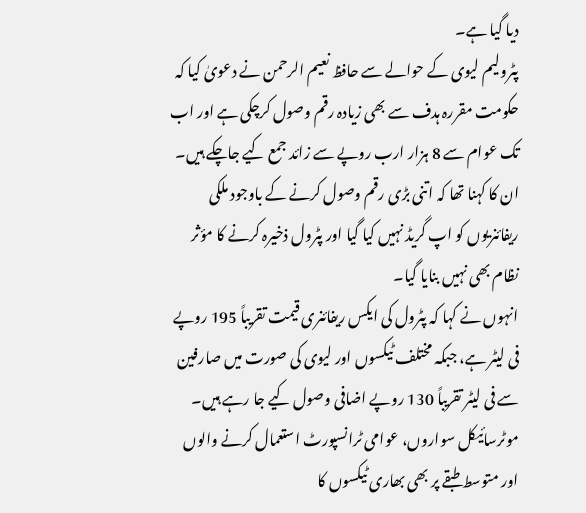دیا گیا ہے۔
پٹرولیم لیوی کے حوالے سے حافظ نعیم الرحمن نے دعویٰ کیا کہ حکومت مقررہ ہدف سے بھی زیادہ رقم وصول کرچکی ہے اور اب تک عوام سے 8 ہزار ارب روپے سے زائد جمع کیے جاچکے ہیں۔ ان کا کہنا تھا کہ اتنی بڑی رقم وصول کرنے کے باوجود ملکی ریفائنریوں کو اپ گریڈ نہیں کیا گیا اور پٹرول ذخیرہ کرنے کا مؤثر نظام بھی نہیں بنایا گیا۔
انہوں نے کہا کہ پٹرول کی ایکس ریفائنری قیمت تقریباً 195 روپے فی لیٹر ہے، جبکہ مختلف ٹیکسوں اور لیوی کی صورت میں صارفین سے فی لیٹر تقریباً 130 روپے اضافی وصول کیے جا رہے ہیں۔ موٹرسائیکل سواروں، عوامی ٹرانسپورٹ استعمال کرنے والوں اور متوسط طبقے پر بھی بھاری ٹیکسوں کا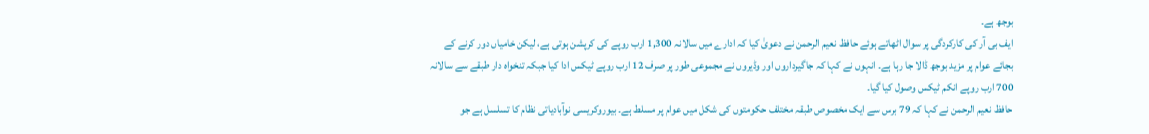بوجھ ہے۔
ایف بی آر کی کارکردگی پر سوال اٹھاتے ہوئے حافظ نعیم الرحمن نے دعویٰ کیا کہ ادارے میں سالانہ 1,300 ارب روپے کی کرپشن ہوتی ہے، لیکن خامیاں دور کرنے کے بجائے عوام پر مزید بوجھ ڈالا جا رہا ہے۔ انہوں نے کہا کہ جاگیرداروں اور وڈیروں نے مجموعی طور پر صرف 12 ارب روپے ٹیکس ادا کیا جبکہ تنخواہ دار طبقے سے سالانہ 700 ارب روپے انکم ٹیکس وصول کیا گیا۔
حافظ نعیم الرحمن نے کہا کہ 79 برس سے ایک مخصوص طبقہ مختلف حکومتوں کی شکل میں عوام پر مسلط ہے۔ بیوروکریسی نوآبادیاتی نظام کا تسلسل ہے جو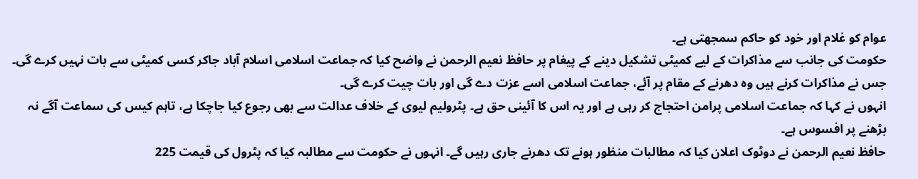عوام کو غلام اور خود کو حاکم سمجھتی ہے۔
حکومت کی جانب سے مذاکرات کے لیے کمیٹی تشکیل دینے کے پیغام پر حافظ نعیم الرحمن نے واضح کیا کہ جماعت اسلامی اسلام آباد جاکر کسی کمیٹی سے بات نہیں کرے گی۔ جس نے مذاکرات کرنے ہیں وہ دھرنے کے مقام پر آئے، جماعت اسلامی اسے عزت دے گی اور بات چیت کرے گی۔
انہوں نے کہا کہ جماعت اسلامی پرامن احتجاج کر رہی ہے اور یہ اس کا آئینی حق ہے۔ پٹرولیم لیوی کے خلاف عدالت سے بھی رجوع کیا جاچکا ہے، تاہم کیس کی سماعت آگے نہ بڑھنے پر افسوس ہے۔
حافظ نعیم الرحمن نے دوٹوک اعلان کیا کہ مطالبات منظور ہونے تک دھرنے جاری رہیں گے۔ انہوں نے حکومت سے مطالبہ کیا کہ پٹرول کی قیمت 225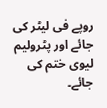روپے فی لیٹر کی جائے اور پٹرولیم لیوی ختم کی جائے۔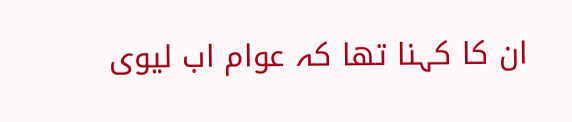ان کا کہنا تھا کہ عوام اب لیوی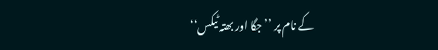کے نام پر ’’جگا اور بھتہ ٹیکس‘‘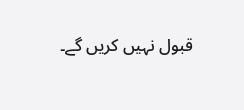قبول نہیں کریں گے۔